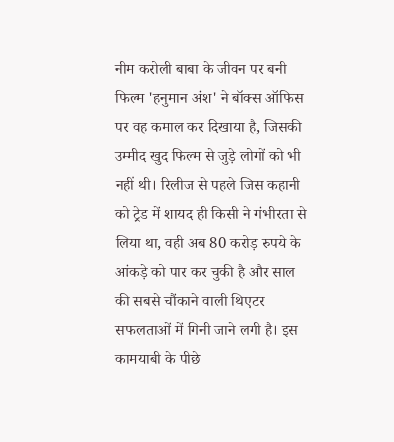नीम करोली बाबा के जीवन पर बनी फिल्म 'हनुमान अंश' ने बॉक्स ऑफिस पर वह कमाल कर दिखाया है, जिसकी उम्मीद खुद फिल्म से जुड़े लोगों को भी नहीं थी। रिलीज से पहले जिस कहानी को ट्रेड में शायद ही किसी ने गंभीरता से लिया था, वही अब 80 करोड़ रुपये के आंकड़े को पार कर चुकी है और साल की सबसे चौंकाने वाली थिएटर सफलताओं में गिनी जाने लगी है। इस कामयाबी के पीछे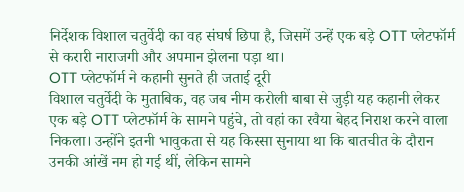निर्देशक विशाल चतुर्वेदी का वह संघर्ष छिपा है, जिसमें उन्हें एक बड़े OTT प्लेटफॉर्म से करारी नाराजगी और अपमान झेलना पड़ा था।
OTT प्लेटफॉर्म ने कहानी सुनते ही जताई दूरी
विशाल चतुर्वेदी के मुताबिक, वह जब नीम करोली बाबा से जुड़ी यह कहानी लेकर एक बड़े OTT प्लेटफॉर्म के सामने पहुंचे, तो वहां का रवैया बेहद निराश करने वाला निकला। उन्होंने इतनी भावुकता से यह किस्सा सुनाया था कि बातचीत के दौरान उनकी आंखें नम हो गई थीं, लेकिन सामने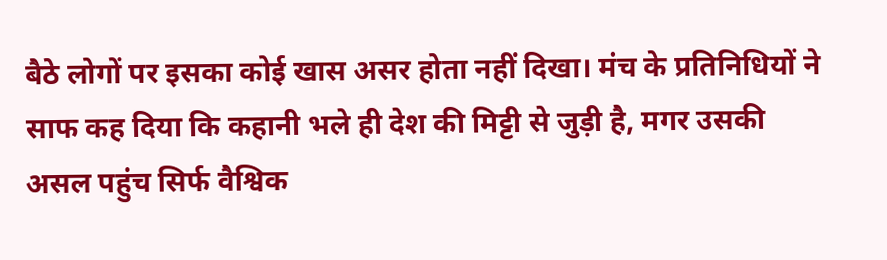बैठे लोगों पर इसका कोई खास असर होता नहीं दिखा। मंच के प्रतिनिधियों ने साफ कह दिया कि कहानी भले ही देश की मिट्टी से जुड़ी है, मगर उसकी असल पहुंच सिर्फ वैश्विक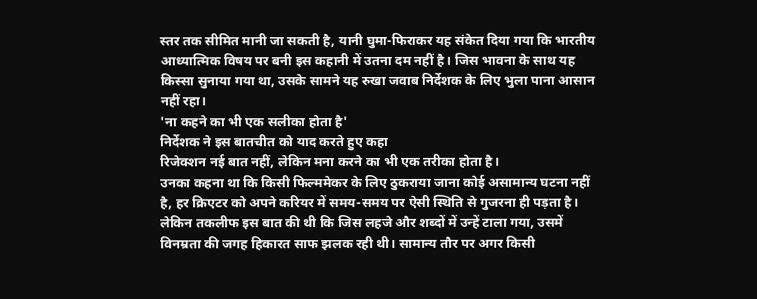स्तर तक सीमित मानी जा सकती है, यानी घुमा-फिराकर यह संकेत दिया गया कि भारतीय आध्यात्मिक विषय पर बनी इस कहानी में उतना दम नहीं है। जिस भावना के साथ यह किस्सा सुनाया गया था, उसके सामने यह रुखा जवाब निर्देशक के लिए भुला पाना आसान नहीं रहा।
'ना कहने का भी एक सलीका होता है'
निर्देशक ने इस बातचीत को याद करते हुए कहा
रिजेक्शन नई बात नहीं, लेकिन मना करने का भी एक तरीका होता है।
उनका कहना था कि किसी फिल्ममेकर के लिए ठुकराया जाना कोई असामान्य घटना नहीं है, हर क्रिएटर को अपने करियर में समय-समय पर ऐसी स्थिति से गुजरना ही पड़ता है। लेकिन तकलीफ इस बात की थी कि जिस लहजे और शब्दों में उन्हें टाला गया, उसमें विनम्रता की जगह हिकारत साफ झलक रही थी। सामान्य तौर पर अगर किसी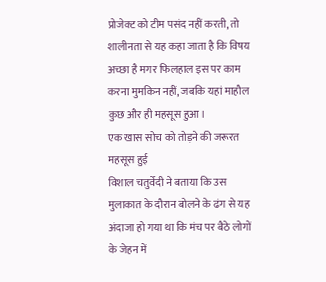प्रोजेक्ट को टीम पसंद नहीं करती, तो शालीनता से यह कहा जाता है कि विषय अच्छा है मगर फिलहाल इस पर काम करना मुमकिन नहीं, जबकि यहां माहौल कुछ और ही महसूस हुआ।
एक खास सोच को तोड़ने की जरूरत महसूस हुई
विशाल चतुर्वेदी ने बताया कि उस मुलाकात के दौरान बोलने के ढंग से यह अंदाजा हो गया था कि मंच पर बैठे लोगों के जेहन में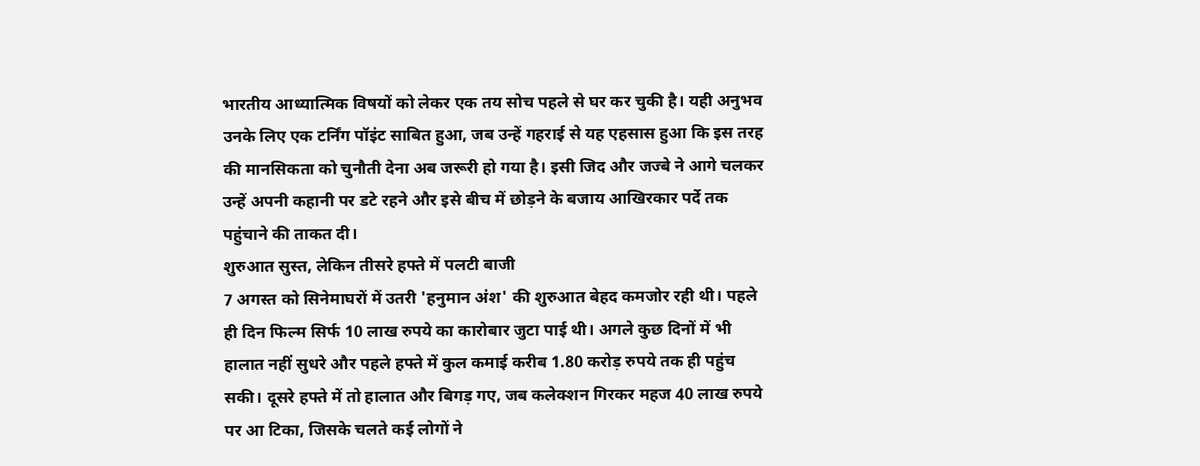भारतीय आध्यात्मिक विषयों को लेकर एक तय सोच पहले से घर कर चुकी है। यही अनुभव उनके लिए एक टर्निंग पॉइंट साबित हुआ, जब उन्हें गहराई से यह एहसास हुआ कि इस तरह की मानसिकता को चुनौती देना अब जरूरी हो गया है। इसी जिद और जज्बे ने आगे चलकर उन्हें अपनी कहानी पर डटे रहने और इसे बीच में छोड़ने के बजाय आखिरकार पर्दे तक पहुंचाने की ताकत दी।
शुरुआत सुस्त, लेकिन तीसरे हफ्ते में पलटी बाजी
7 अगस्त को सिनेमाघरों में उतरी 'हनुमान अंश' की शुरुआत बेहद कमजोर रही थी। पहले ही दिन फिल्म सिर्फ 10 लाख रुपये का कारोबार जुटा पाई थी। अगले कुछ दिनों में भी हालात नहीं सुधरे और पहले हफ्ते में कुल कमाई करीब 1.80 करोड़ रुपये तक ही पहुंच सकी। दूसरे हफ्ते में तो हालात और बिगड़ गए, जब कलेक्शन गिरकर महज 40 लाख रुपये पर आ टिका, जिसके चलते कई लोगों ने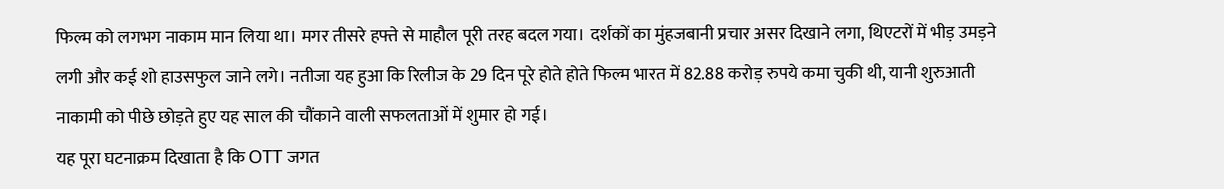फिल्म को लगभग नाकाम मान लिया था। मगर तीसरे हफ्ते से माहौल पूरी तरह बदल गया। दर्शकों का मुंहजबानी प्रचार असर दिखाने लगा, थिएटरों में भीड़ उमड़ने लगी और कई शो हाउसफुल जाने लगे। नतीजा यह हुआ कि रिलीज के 29 दिन पूरे होते होते फिल्म भारत में 82.88 करोड़ रुपये कमा चुकी थी, यानी शुरुआती नाकामी को पीछे छोड़ते हुए यह साल की चौंकाने वाली सफलताओं में शुमार हो गई।
यह पूरा घटनाक्रम दिखाता है कि OTT जगत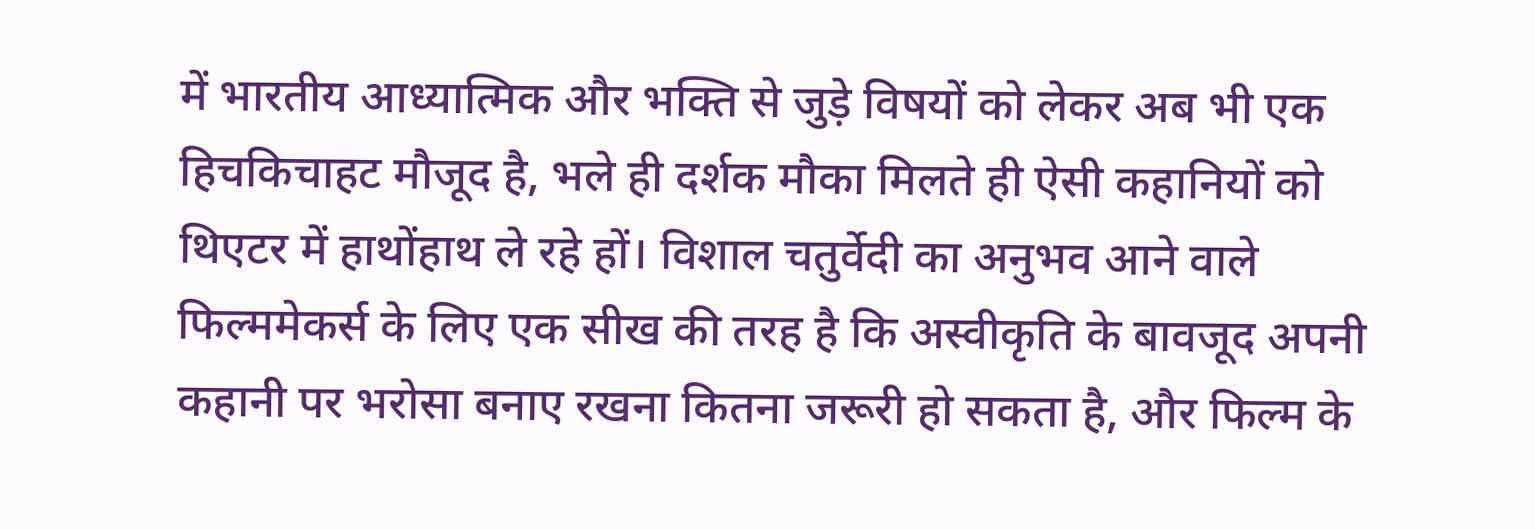में भारतीय आध्यात्मिक और भक्ति से जुड़े विषयों को लेकर अब भी एक हिचकिचाहट मौजूद है, भले ही दर्शक मौका मिलते ही ऐसी कहानियों को थिएटर में हाथोंहाथ ले रहे हों। विशाल चतुर्वेदी का अनुभव आने वाले फिल्ममेकर्स के लिए एक सीख की तरह है कि अस्वीकृति के बावजूद अपनी कहानी पर भरोसा बनाए रखना कितना जरूरी हो सकता है, और फिल्म के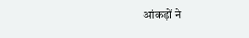आंकड़ों ने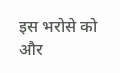इस भरोसे को और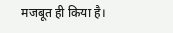मजबूत ही किया है।